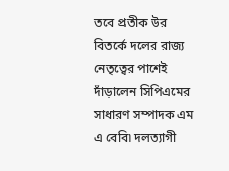তবে প্রতীক উর বিতর্কে দলের রাজ্য নেতৃত্বের পাশেই দাঁড়ালেন সিপিএমের সাধারণ সম্পাদক এম এ বেবি৷ দলত্যাগী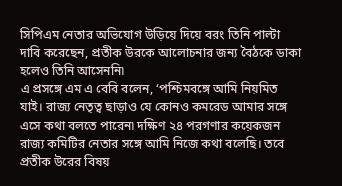সিপিএম নেতার অভিযোগ উড়িয়ে দিয়ে বরং তিনি পাল্টা দাবি করেছেন, প্রতীক উরকে আলোচনার জন্য বৈঠকে ডাকা হলেও তিনি আসেননি৷
এ প্রসঙ্গে এম এ বেবি বলেন, ‘পশ্চিমবঙ্গে আমি নিয়মিত যাই। রাজ্য নেতৃত্ব ছাড়াও যে কোনও কমরেড আমার সঙ্গে এসে কথা বলতে পারেন৷ দক্ষিণ ২৪ পরগণার কয়েকজন রাজ্য কমিটির নেতার সঙ্গে আমি নিজে কথা বলেছি। তবে প্রতীক উরের বিষয়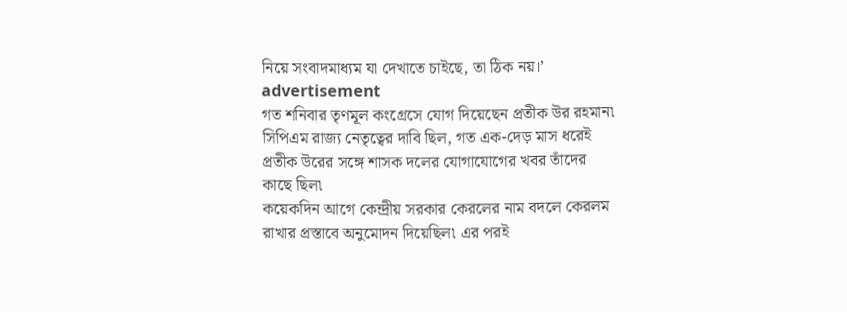নিয়ে সংবাদমাধ্যম যা দেখাতে চাইছে, তা ঠিক নয়।’
advertisement
গত শনিবার তৃণমূল কংগ্রেসে যোগ দিয়েছেন প্রতীক উর রহমান৷ সিপিএম রাজ্য নেতৃত্বের দাবি ছিল, গত এক-দেড় মাস ধরেই প্রতীক উরের সঙ্গে শাসক দলের যোগাযোগের খবর তাঁদের কাছে ছিল৷
কয়েকদিন আগে কেন্দ্রীয় সরকার কেরলের নাম বদলে কেরলম রাখার প্রস্তাবে অনুমোদন দিয়েছিল৷ এর পরই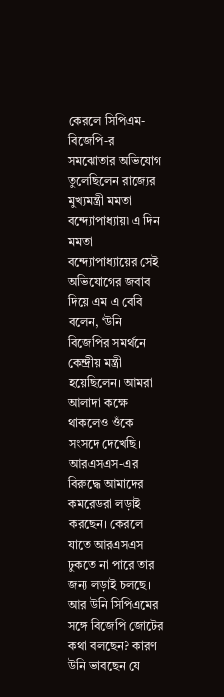কেরলে সিপিএম-বিজেপি-র সমঝোতার অভিযোগ তুলেছিলেন রাজ্যের মুখ্যমন্ত্রী মমতা বন্দ্যোপাধ্যায়৷ এ দিন মমতা বন্দ্যোপাধ্যায়ের সেই অভিযোগের জবাব দিয়ে এম এ বেবি বলেন, ‘উনি বিজেপির সমর্থনে কেন্দ্রীয় মন্ত্রী হয়েছিলেন। আমরা আলাদা কক্ষে থাকলেও ওঁকে সংসদে দেখেছি। আরএসএস-এর বিরুদ্ধে আমাদের কমরেডরা লড়াই করছেন। কেরলে যাতে আরএসএস ঢুকতে না পারে তার জন্য লড়াই চলছে। আর উনি সিপিএমের সঙ্গে বিজেপি জোটের কথা বলছেন? কারণ উনি ভাবছেন যে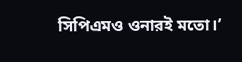সিপিএমও ওনারই মতো।’